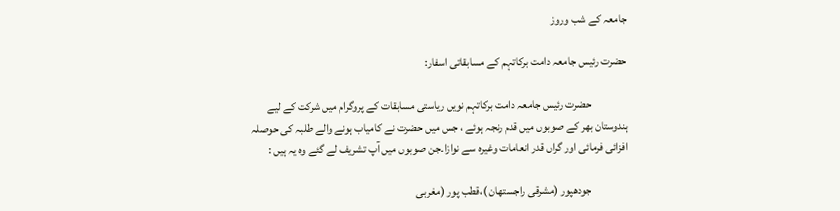جامعہ کے شب وروز

حضرت رئیس جامعہ دامت برکاتہم کے مسابقاتی اسفار:

                حضرت رئیس جامعہ دامت برکاتہم نویں ریاستی مسابقات کے پروگرام میں شرکت کے لیے ہندوستان بھر کے صوبوں میں قدم رنجہ ہوئے ، جس میں حضرت نے کامیاب ہونے والے طلبہ کی حوصلہ افزائی فرمائی اور گراں قدر انعامات وغیرہ سے نوازا۔جن صوبوں میں آپ تشریف لے گئے وہ یہ ہیں :

                جودھپور (مشرقی راجستھان )،قطب پور (مغربی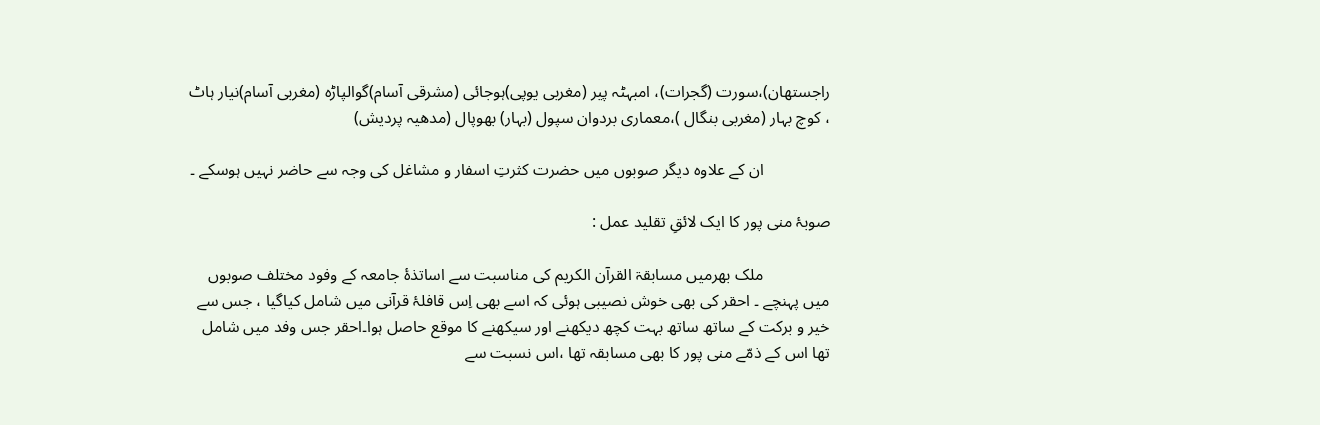راجستھان)،سورت (گجرات)، امبہٹہ پیر (مغربی یوپی)ہوجائی (مشرقی آسام)گوالپاڑہ (مغربی آسام)نیار ہاٹ ، کوچ بہار (مغربی بنگال )،معماری بردوان سپول (بہار) بھوپال (مدھیہ پردیش)

                ان کے علاوہ دیگر صوبوں میں حضرت کثرتِ اسفار و مشاغل کی وجہ سے حاضر نہیں ہوسکے ۔

صوبۂ منی پور کا ایک لائقِ تقلید عمل :

                ملک بھرمیں مسابقۃ القرآن الکریم کی مناسبت سے اساتذۂ جامعہ کے وفود مختلف صوبوں میں پہنچے ۔ احقر کی بھی خوش نصیبی ہوئی کہ اسے بھی اِس قافلۂ قرآنی میں شامل کیاگیا ، جس سے خیر و برکت کے ساتھ ساتھ بہت کچھ دیکھنے اور سیکھنے کا موقع حاصل ہوا۔احقر جس وفد میں شامل تھا اس کے ذمّے منی پور کا بھی مسابقہ تھا ،اس نسبت سے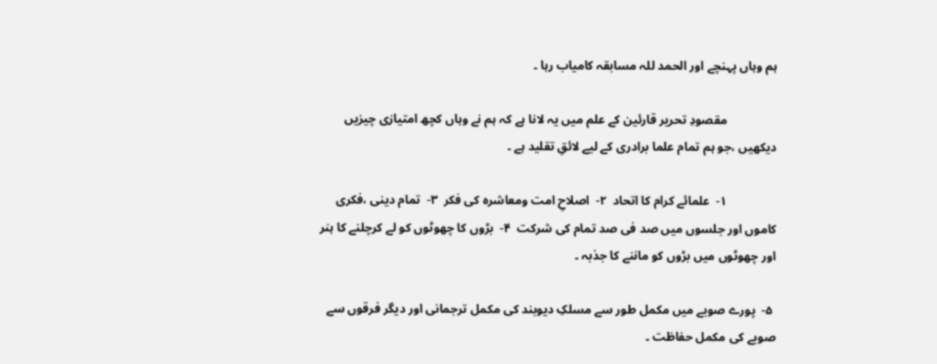ہم وہاں پہنچے اور الحمد للہ مسابقہ کامیاب رہا ۔

                مقصودِ تحریر قارئین کے علم میں یہ لانا ہے کہ ہم نے وہاں کچھ امتیازی چیزیں دیکھیں ،جو ہم تمام علما برادری کے لیے لائقِ تقلید ہے ۔

                ۱-  علمائے کرام کا اتحاد  ۲-  اصلاحِ امت ومعاشرہ کی فکر  ۳-  تمام دینی ،فکری کاموں اور جلسوں میں صد فی صد تمام کی شرکت  ۴-  بڑوں کا چھوٹوں کو لے کرچلنے کا ہنر اور چھوٹوں میں بڑوں کو ماننے کا جذبہ ۔

 ۵-  پورے صوبے میں مکمل طور سے مسلکِ دیوبند کی مکمل ترجمانی اور دیگر فرقوں سے صوبے کی مکمل حفاظت ۔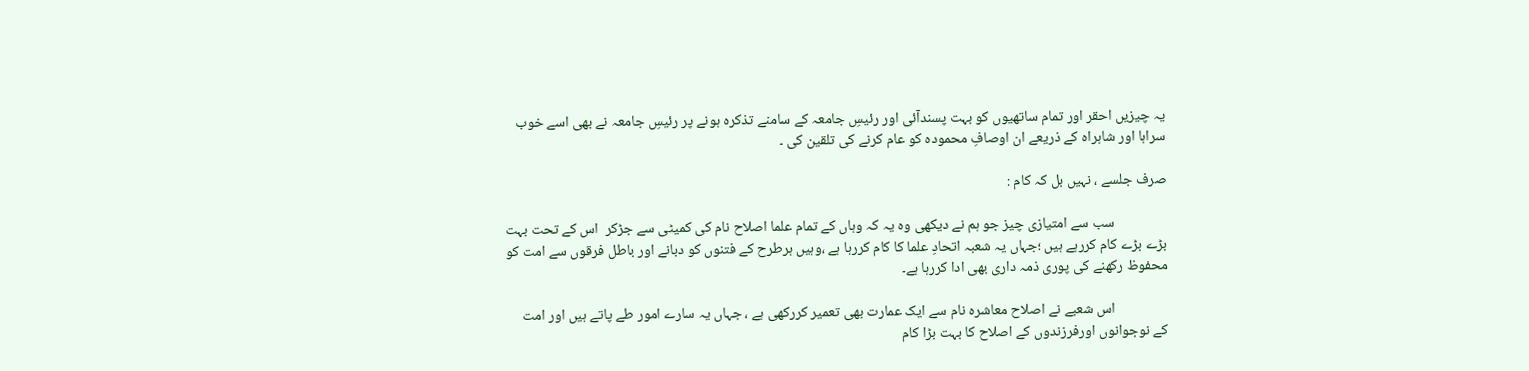یہ چیزیں احقر اور تمام ساتھیوں کو بہت پسندآئی اور رئیسِ جامعہ کے سامنے تذکرہ ہونے پر رئیسِ جامعہ نے بھی اسے خوب سراہا اور شاہراہ کے ذریعے ان اوصافِ محمودہ کو عام کرنے کی تلقین کی ۔

صرف جلسے ، نہیں بل کہ کام :

                سب سے امتیازی چیز جو ہم نے دیکھی وہ یہ کہ وہاں کے تمام علما اصلاح نام کی کمیٹی سے جڑکر  اس کے تحت بہت بڑے بڑے کام کررہے ہیں ؛جہاں یہ شعبہ اتحادِ علما کا کام کررہا ہے ،وہیں ہرطرح کے فتنوں کو دبانے اور باطل فرقوں سے امت کو محفوظ رکھنے کی پوری ذمہ داری بھی ادا کررہا ہے۔

                اس شعبے نے اصلاح معاشرہ نام سے ایک عمارت بھی تعمیر کررکھی ہے ، جہاں یہ سارے امور طے پاتے ہیں اور امت کے نوجوانوں اورفرزندوں کے اصلاح کا بہت بڑا کام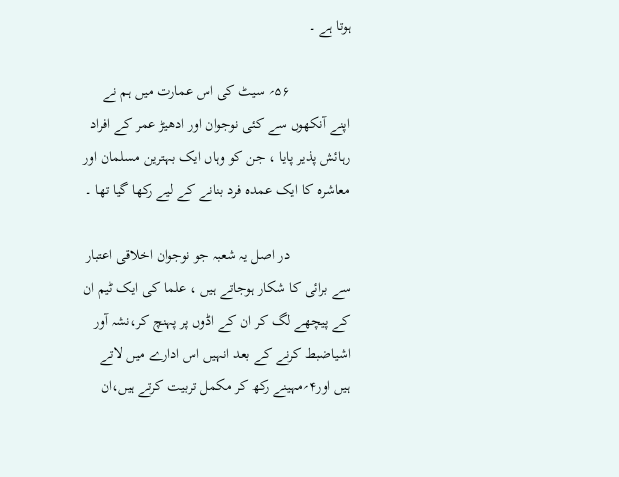ہوتا ہے ۔

                ۵۶؍ سیٹ کی اس عمارت میں ہم نے اپنے آنکھوں سے کئی نوجوان اور ادھیڑ عمر کے افراد رہائش پذیر پایا ، جن کو وہاں ایک بہترین مسلمان اور معاشرہ کا ایک عمدہ فرد بنانے کے لیے رکھا گیا تھا ۔

                در اصل یہ شعبہ جو نوجوان اخلاقی اعتبار سے برائی کا شکار ہوجاتے ہیں ، علما کی ایک ٹیم ان کے پیچھے لگ کر ان کے اڈوں پر پہنچ کر،نشہ آور اشیاضبط کرنے کے بعد انہیں اس ادارے میں لاتے ہیں اور۴؍مہینے رکھ کر مکمل تربیت کرتے ہیں،ان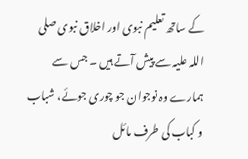کے ساتھ تعلیم نبوی اور اخلاق نبوی صلی اللہ علیہ سے پیش آتے ہیں ۔ جس سے ہمارے وہ نوجوان جو چوری جوئے، شباب و کباب کی طرف مائل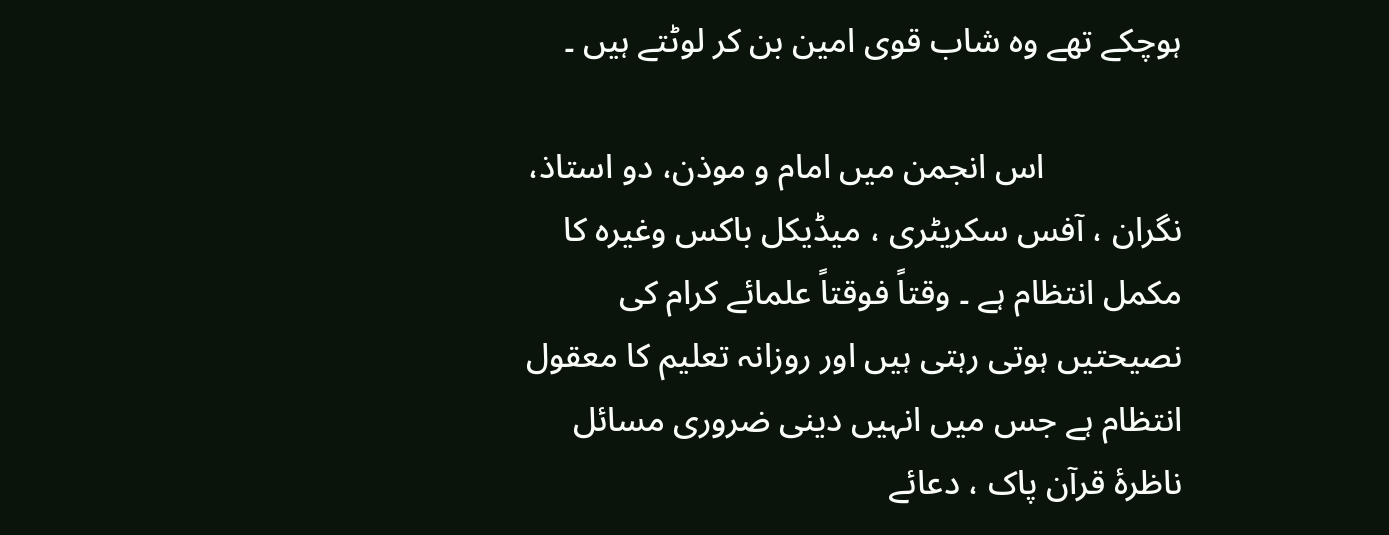ہوچکے تھے وہ شاب قوی امین بن کر لوٹتے ہیں ۔

                اس انجمن میں امام و موذن، دو استاذ، نگران ، آفس سکریٹری ، میڈیکل باکس وغیرہ کا مکمل انتظام ہے ۔ وقتاً فوقتاً علمائے کرام کی نصیحتیں ہوتی رہتی ہیں اور روزانہ تعلیم کا معقول انتظام ہے جس میں انہیں دینی ضروری مسائل ناظرۂ قرآن پاک ، دعائے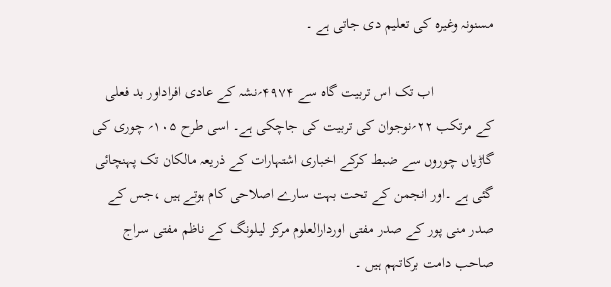مسنونہ وغیرہ کی تعلیم دی جاتی ہے ۔

                اب تک اس تربیت گاہ سے ۴۹۷۴؍نشہ کے عادی افراداور بد فعلی کے مرتکب ۲۲؍نوجوان کی تربیت کی جاچکی ہے۔ اسی طرح ۱۰۵؍ چوری کی گاڑیاں چوروں سے ضبط کرکے اخباری اشتہارات کے ذریعہ مالکان تک پہنچائی گئی ہے ۔اور انجمن کے تحت بہت سارے اصلاحی کام ہوتے ہیں ،جس کے صدر منی پور کے صدر مفتی اوردارالعلوم مرکز لیـلونگ کے ناظم مفتی سراج صاحب دامت برکاتہم ہیں ۔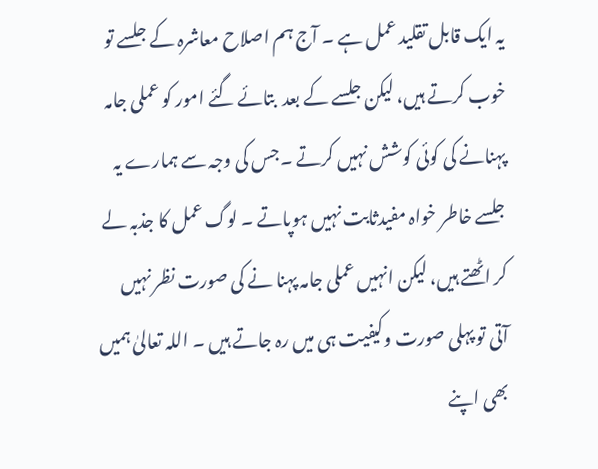یہ ایک قابل تقلید عمل ہے ۔ آج ہم اصلاح معاشرہ کے جلسے تو خوب کرتے ہیں، لیکن جلسے کے بعد  بتائے گئے امور کو عملی جامہ پہنانے کی کوئی کوشش نہیں کرتے ۔جس کی وجہ سے ہمارے یہ جلسے خاطر خواہ مفیدثابت نہیں ہوپاتے ۔ لوگ عمل کا جذبہ لے کر اٹھتے ہیں، لیکن انہیں عملی جامہ پہنا نے کی صورت نظر نہیں آتی تو پہلی صورت وکیفیت ہی میں رہ جاتے ہیں ۔ اللہ تعالیٰ ہمیں بھی اپنے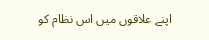اپنے علاقوں میں اس نظام کو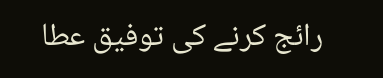رائج کرنے کی توفیق عطا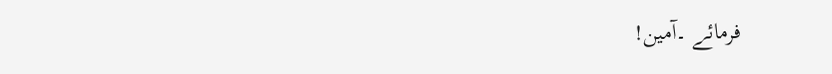فرمائے ۔آمین!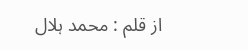از قلم : محمد ہلال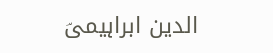الدین ابراہیمیؔ